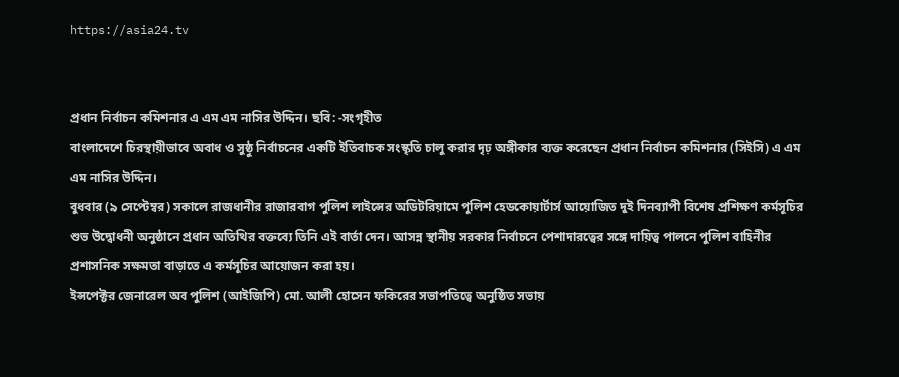https://asia24.tv


প্রধান নির্বাচন কমিশনার এ এম এম নাসির উদ্দিন। ছবি: -সংগৃহীত
বাংলাদেশে চিরস্থায়ীভাবে অবাধ ও সুষ্ঠু নির্বাচনের একটি ইতিবাচক সংস্কৃতি চালু করার দৃঢ় অঙ্গীকার ব্যক্ত করেছেন প্রধান নির্বাচন কমিশনার (সিইসি) এ এম এম নাসির উদ্দিন।
বুধবার (৯ সেপ্টেম্বর) সকালে রাজধানীর রাজারবাগ পুলিশ লাইন্সের অডিটরিয়ামে পুলিশ হেডকোয়ার্টার্স আয়োজিত দুই দিনব্যাপী বিশেষ প্রশিক্ষণ কর্মসূচির শুভ উদ্বোধনী অনুষ্ঠানে প্রধান অতিথির বক্তব্যে তিনি এই বার্তা দেন। আসন্ন স্থানীয় সরকার নির্বাচনে পেশাদারত্বের সঙ্গে দায়িত্ব পালনে পুলিশ বাহিনীর প্রশাসনিক সক্ষমতা বাড়াতে এ কর্মসূচির আয়োজন করা হয়।
ইন্সপেক্টর জেনারেল অব পুলিশ (আইজিপি) মো. আলী হোসেন ফকিরের সভাপতিত্বে অনুষ্ঠিত সভায়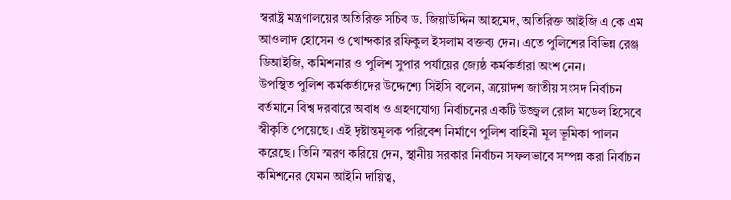স্বরাষ্ট্র মন্ত্রণালয়ের অতিরিক্ত সচিব ড. জিয়াউদ্দিন আহমেদ, অতিরিক্ত আইজি এ কে এম আওলাদ হোসেন ও খোন্দকার রফিকুল ইসলাম বক্তব্য দেন। এতে পুলিশের বিভিন্ন রেঞ্জ ডিআইজি, কমিশনার ও পুলিশ সুপার পর্যায়ের জ্যেষ্ঠ কর্মকর্তারা অংশ নেন।
উপস্থিত পুলিশ কর্মকর্তাদের উদ্দেশ্যে সিইসি বলেন, ত্রয়োদশ জাতীয় সংসদ নির্বাচন বর্তমানে বিশ্ব দরবারে অবাধ ও গ্রহণযোগ্য নির্বাচনের একটি উজ্জ্বল রোল মডেল হিসেবে স্বীকৃতি পেয়েছে। এই দৃষ্টান্তমূলক পরিবেশ নির্মাণে পুলিশ বাহিনী মূল ভূমিকা পালন করেছে। তিনি স্মরণ করিয়ে দেন, স্থানীয় সরকার নির্বাচন সফলভাবে সম্পন্ন করা নির্বাচন কমিশনের যেমন আইনি দায়িত্ব,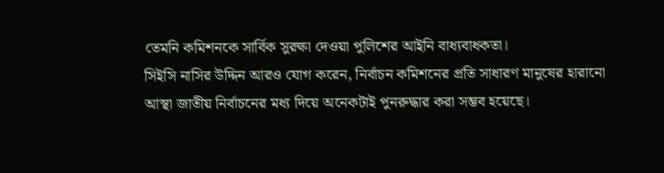তেমনি কমিশনকে সার্বিক সুরক্ষা দেওয়া পুলিশের আইনি বাধ্যবাধকতা।
সিইসি নাসির উদ্দিন আরও যোগ করেন, নির্বাচন কমিশনের প্রতি সাধারণ মানুষের হারানো আস্থা জাতীয় নির্বাচনের মধ্য দিয়ে অনেকটাই পুনরুদ্ধার করা সম্ভব হয়েছে।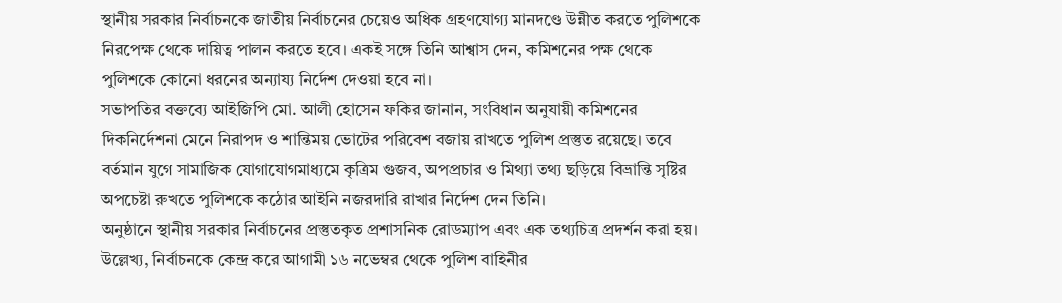স্থানীয় সরকার নির্বাচনকে জাতীয় নির্বাচনের চেয়েও অধিক গ্রহণযোগ্য মানদণ্ডে উন্নীত করতে পুলিশকে নিরপেক্ষ থেকে দায়িত্ব পালন করতে হবে। একই সঙ্গে তিনি আশ্বাস দেন, কমিশনের পক্ষ থেকে পুলিশকে কোনো ধরনের অন্যায্য নির্দেশ দেওয়া হবে না।
সভাপতির বক্তব্যে আইজিপি মো. আলী হোসেন ফকির জানান, সংবিধান অনুযায়ী কমিশনের দিকনির্দেশনা মেনে নিরাপদ ও শান্তিময় ভোটের পরিবেশ বজায় রাখতে পুলিশ প্রস্তুত রয়েছে। তবে বর্তমান যুগে সামাজিক যোগাযোগমাধ্যমে কৃত্রিম গুজব, অপপ্রচার ও মিথ্যা তথ্য ছড়িয়ে বিভ্রান্তি সৃষ্টির অপচেষ্টা রুখতে পুলিশকে কঠোর আইনি নজরদারি রাখার নির্দেশ দেন তিনি।
অনুষ্ঠানে স্থানীয় সরকার নির্বাচনের প্রস্তুতকৃত প্রশাসনিক রোডম্যাপ এবং এক তথ্যচিত্র প্রদর্শন করা হয়। উল্লেখ্য, নির্বাচনকে কেন্দ্র করে আগামী ১৬ নভেম্বর থেকে পুলিশ বাহিনীর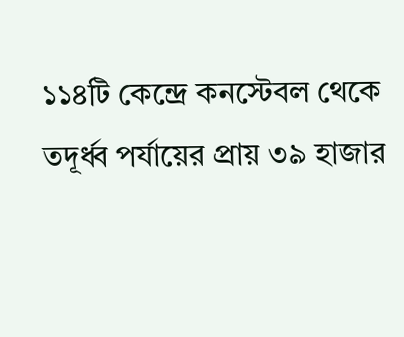১১৪টি কেন্দ্রে কনস্টেবল থেকে তদূর্ধ্ব পর্যায়ের প্রায় ৩৯ হাজার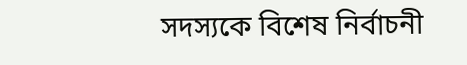সদস্যকে বিশেষ নির্বাচনী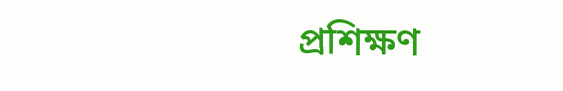প্রশিক্ষণ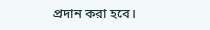প্রদান করা হবে।